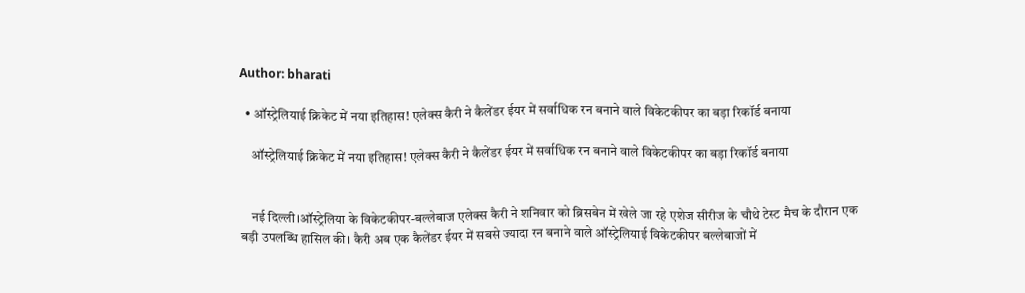Author: bharati

  • ऑस्ट्रेलियाई क्रिकेट में नया इतिहास! एलेक्स कैरी ने कैलेंडर ईयर में सर्वाधिक रन बनाने वाले विकेटकीपर का बड़ा रिकॉर्ड बनाया

    ऑस्ट्रेलियाई क्रिकेट में नया इतिहास! एलेक्स कैरी ने कैलेंडर ईयर में सर्वाधिक रन बनाने वाले विकेटकीपर का बड़ा रिकॉर्ड बनाया


    नई दिल्ली।ऑस्ट्रेलिया के विकेटकीपर-बल्लेबाज एलेक्स कैरी ने शनिवार को ब्रिसबेन में खेले जा रहे एशेज सीरीज के चौथे टेस्ट मैच के दौरान एक बड़ी उपलब्धि हासिल की। कैरी अब एक कैलेंडर ईयर में सबसे ज्यादा रन बनाने वाले ऑस्ट्रेलियाई विकेटकीपर बल्लेबाजों में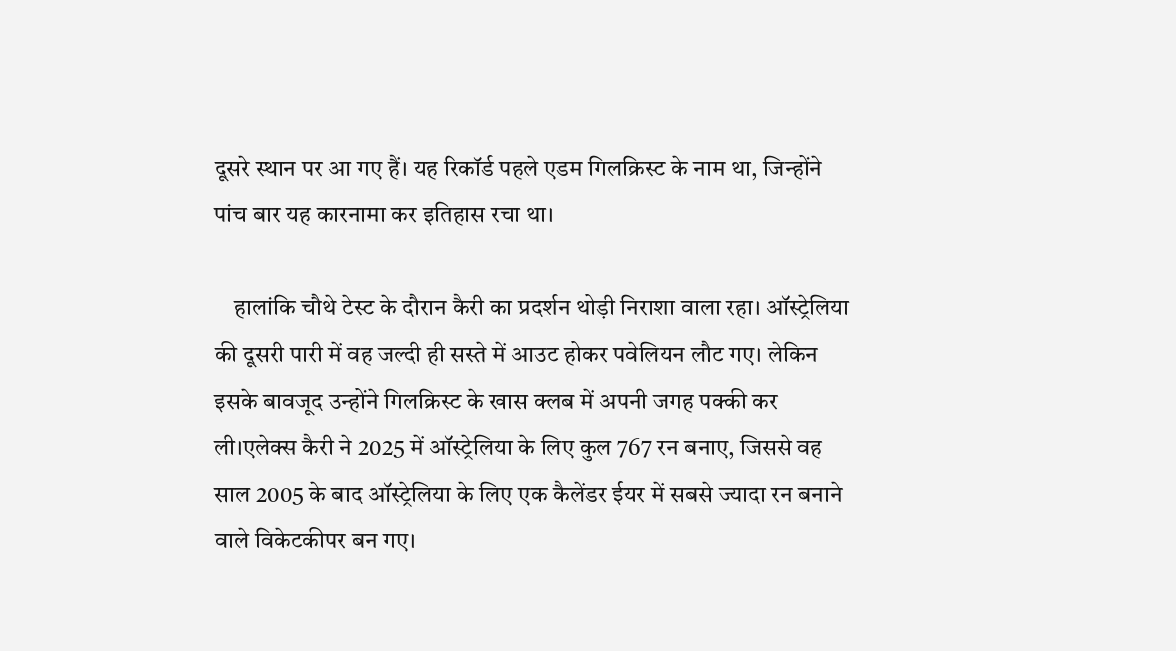दूसरे स्थान पर आ गए हैं। यह रिकॉर्ड पहले एडम गिलक्रिस्ट के नाम था, जिन्होंने पांच बार यह कारनामा कर इतिहास रचा था।

    हालांकि चौथे टेस्ट के दौरान कैरी का प्रदर्शन थोड़ी निराशा वाला रहा। ऑस्ट्रेलिया की दूसरी पारी में वह जल्दी ही सस्ते में आउट होकर पवेलियन लौट गए। लेकिन इसके बावजूद उन्होंने गिलक्रिस्ट के खास क्लब में अपनी जगह पक्की कर ली।एलेक्स कैरी ने 2025 में ऑस्ट्रेलिया के लिए कुल 767 रन बनाए, जिससे वह साल 2005 के बाद ऑस्ट्रेलिया के लिए एक कैलेंडर ईयर में सबसे ज्यादा रन बनाने वाले विकेटकीपर बन गए।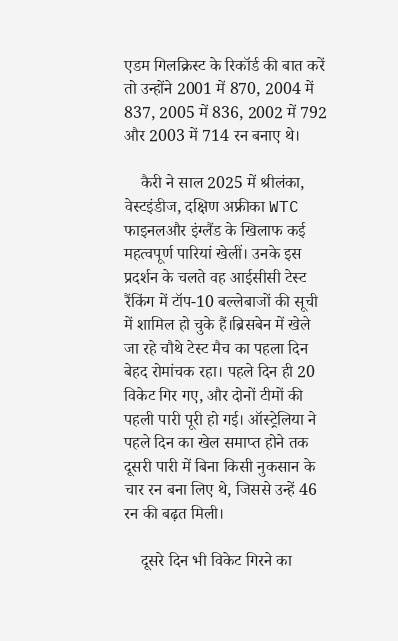एडम गिलक्रिस्ट के रिकॉर्ड की बात करें तो उन्होंने 2001 में 870, 2004 में 837, 2005 में 836, 2002 में 792 और 2003 में 714 रन बनाए थे।

    कैरी ने साल 2025 में श्रीलंका, वेस्टइंडीज, दक्षिण अफ्रीका WTC फाइनलऔर इंग्लैंड के खिलाफ कई महत्वपूर्ण पारियां खेलीं। उनके इस प्रदर्शन के चलते वह आईसीसी टेस्ट रैंकिंग में टॉप-10 बल्लेबाजों की सूची में शामिल हो चुके हैं।ब्रिसबेन में खेले जा रहे चौथे टेस्ट मैच का पहला दिन बेहद रोमांचक रहा। पहले दिन ही 20 विकेट गिर गए, और दोनों टीमों की पहली पारी पूरी हो गई। ऑस्ट्रेलिया ने पहले दिन का खेल समाप्त होने तक दूसरी पारी में बिना किसी नुकसान के चार रन बना लिए थे, जिससे उन्हें 46 रन की बढ़त मिली।

    दूसरे दिन भी विकेट गिरने का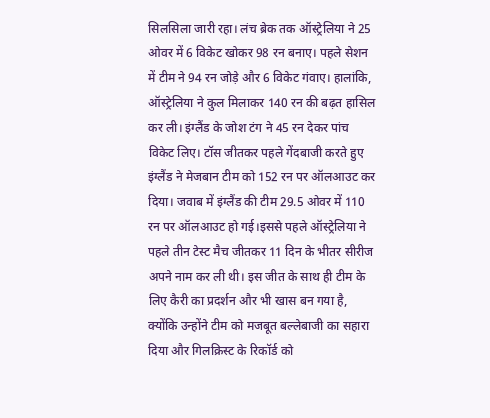सिलसिला जारी रहा। लंच ब्रेक तक ऑस्ट्रेलिया ने 25 ओवर में 6 विकेट खोकर 98 रन बनाए। पहले सेशन में टीम ने 94 रन जोड़े और 6 विकेट गंवाए। हालांकि, ऑस्ट्रेलिया ने कुल मिलाकर 140 रन की बढ़त हासिल कर ली। इंग्लैंड के जोश टंग ने 45 रन देकर पांच विकेट लिए। टॉस जीतकर पहले गेंदबाजी करते हुए इंग्लैंड ने मेजबान टीम को 152 रन पर ऑलआउट कर दिया। जवाब में इंग्लैंड की टीम 29.5 ओवर में 110 रन पर ऑलआउट हो गई।इससे पहले ऑस्ट्रेलिया ने पहले तीन टेस्ट मैच जीतकर 11 दिन के भीतर सीरीज अपने नाम कर ली थी। इस जीत के साथ ही टीम के लिए कैरी का प्रदर्शन और भी खास बन गया है, क्योंकि उन्होंने टीम को मजबूत बल्लेबाजी का सहारा दिया और गिलक्रिस्ट के रिकॉर्ड को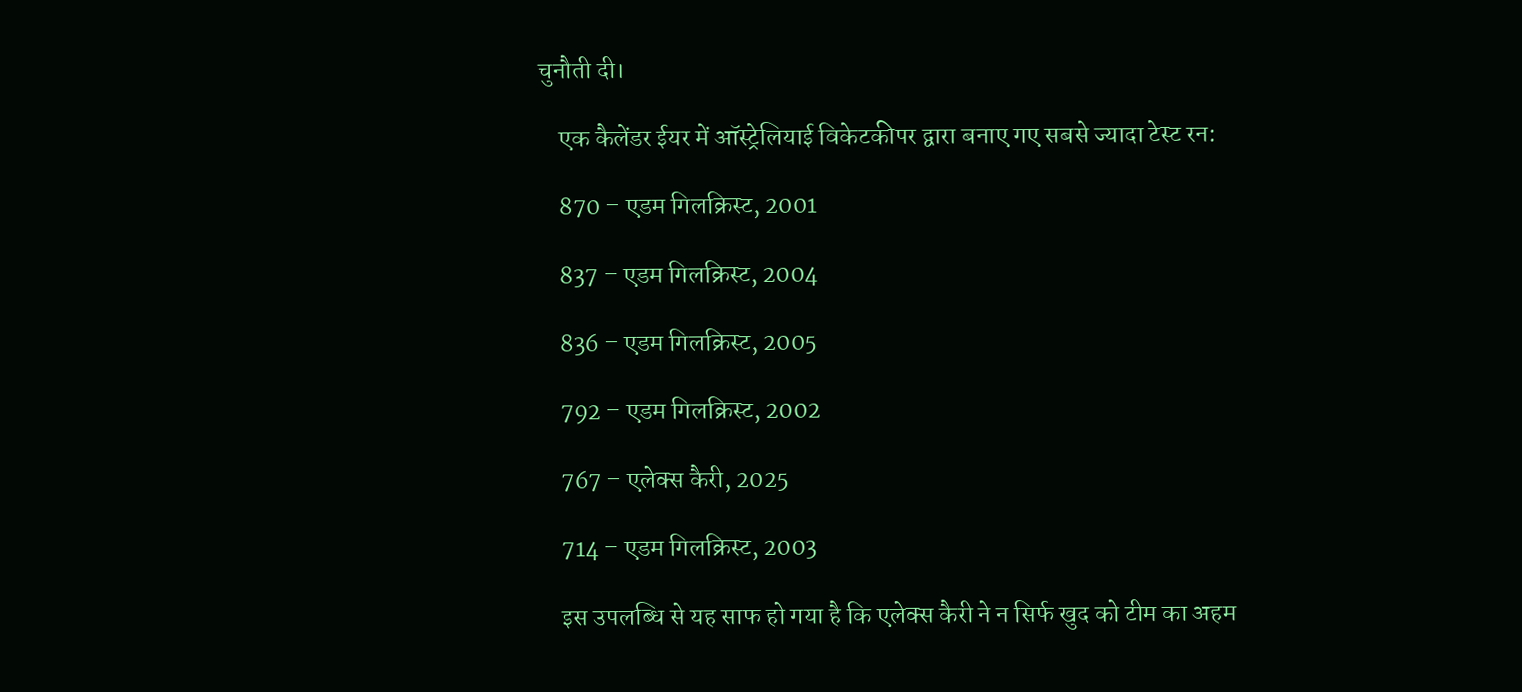चुनौती दी।

    एक कैलेंडर ईयर में ऑस्ट्रेलियाई विकेटकीपर द्वारा बनाए गए सबसे ज्यादा टेस्ट रन:

    870 – एडम गिलक्रिस्ट, 2001

    837 – एडम गिलक्रिस्ट, 2004

    836 – एडम गिलक्रिस्ट, 2005

    792 – एडम गिलक्रिस्ट, 2002

    767 – एलेक्स कैरी, 2025

    714 – एडम गिलक्रिस्ट, 2003

    इस उपलब्धि से यह साफ हो गया है कि एलेक्स कैरी ने न सिर्फ खुद को टीम का अहम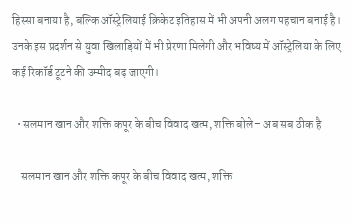हिस्सा बनाया है, बल्कि ऑस्ट्रेलियाई क्रिकेट इतिहास में भी अपनी अलग पहचान बनाई है। उनके इस प्रदर्शन से युवा खिलाड़ियों में भी प्रेरणा मिलेगी और भविष्य में ऑस्ट्रेलिया के लिए कई रिकॉर्ड टूटने की उम्मीद बढ़ जाएगी।

  • सलमान खान और शक्ति कपूर के बीच विवाद खत्म, शक्ति बोले– अब सब ठीक है

    सलमान खान और शक्ति कपूर के बीच विवाद खत्म, शक्ति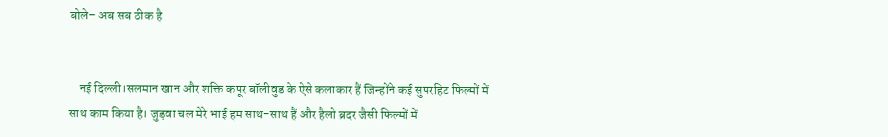बोले– अब सब ठीक है


    नई दिल्ली।सलमान खान और शक्ति कपूर बॉलीवुड के ऐसे कलाकार हैं जिन्होंने कई सुपरहिट फिल्मों में साथ काम किया है। जुड़वा चल मेरे भाई हम साथ-साथ हैं और हैलो ब्रदर जैसी फिल्मों में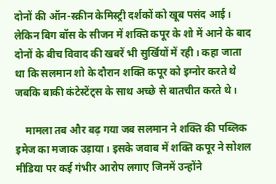दोनों की ऑन-स्क्रीन केमिस्ट्री दर्शकों को खूब पसंद आई। लेकिन बिग बॉस के सीजन में शक्ति कपूर के शो में आने के बाद दोनों के बीच विवाद की खबरें भी सुर्खियों में रही। कहा जाता था कि सलमान शो के दौरान शक्ति कपूर को इग्नोर करते थे जबकि बाकी कंटेस्टेंट्स के साथ अच्छे से बातचीत करते थे।

    मामला तब और बढ़ गया जब सलमान ने शक्ति की पब्लिक इमेज का मजाक उड़ाया। इसके जवाब में शक्ति कपूर ने सोशल मीडिया पर कई गंभीर आरोप लगाए जिनमें उन्होंने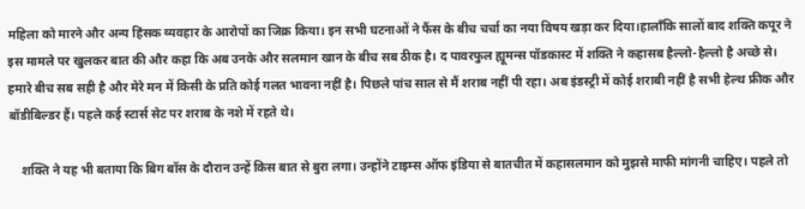महिला को मारने और अन्य हिंसक व्यवहार के आरोपों का जिक्र किया। इन सभी घटनाओं ने फैंस के बीच चर्चा का नया विषय खड़ा कर दिया।हालाँकि सालों बाद शक्ति कपूर ने इस मामले पर खुलकर बात की और कहा कि अब उनके और सलमान खान के बीच सब ठीक है। द पावरफुल ह्यूमन्स पॉडकास्ट में शक्ति ने कहासब हैल्लो-हैल्लो है अच्छे से। हमारे बीच सब सही है और मेरे मन में किसी के प्रति कोई गलत भावना नहीं है। पिछले पांच साल से मैं शराब नहीं पी रहा। अब इंडस्ट्री में कोई शराबी नहीं है सभी हेल्थ फ्रीक और बॉडीबिल्डर हैं। पहले कई स्टार्स सेट पर शराब के नशे में रहते थे।

    शक्ति ने यह भी बताया कि बिग बॉस के दौरान उन्हें किस बात से बुरा लगा। उन्होंने टाइम्स ऑफ इंडिया से बातचीत में कहासलमान को मुझसे माफी मांगनी चाहिए। पहले तो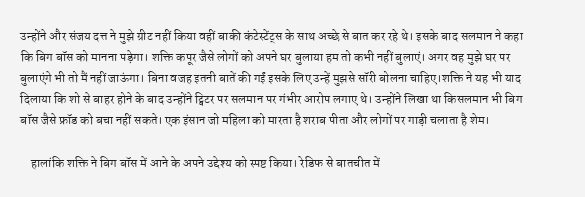उन्होंने और संजय दत्त ने मुझे ग्रीट नहीं किया वहीं बाकी कंटेस्टेंट्स के साथ अच्छे से बात कर रहे थे। इसके बाद सलमान ने कहा कि बिग बॉस को मानना पड़ेगा। शक्ति कपूर जैसे लोगों को अपने घर बुलाया हम तो कभी नहीं बुलाएं। अगर वह मुझे घर पर बुलाएंगे भी तो मैं नहीं जाऊंगा। बिना वजह इतनी बातें की गईं इसके लिए उन्हें मुझसे सॉरी बोलना चाहिए।शक्ति ने यह भी याद दिलाया कि शो से बाहर होने के बाद उन्होंने ट्विटर पर सलमान पर गंभीर आरोप लगाए थे। उन्होंने लिखा था किसलमान भी बिग बॉस जैसे फ्रॉड को बचा नहीं सकते। एक इंसान जो महिला को मारता है शराब पीता और लोगों पर गाड़ी चलाता है शेम।

    हालांकि शक्ति ने बिग बॉस में आने के अपने उद्देश्य को स्पष्ट किया। रेडिफ से बातचीत में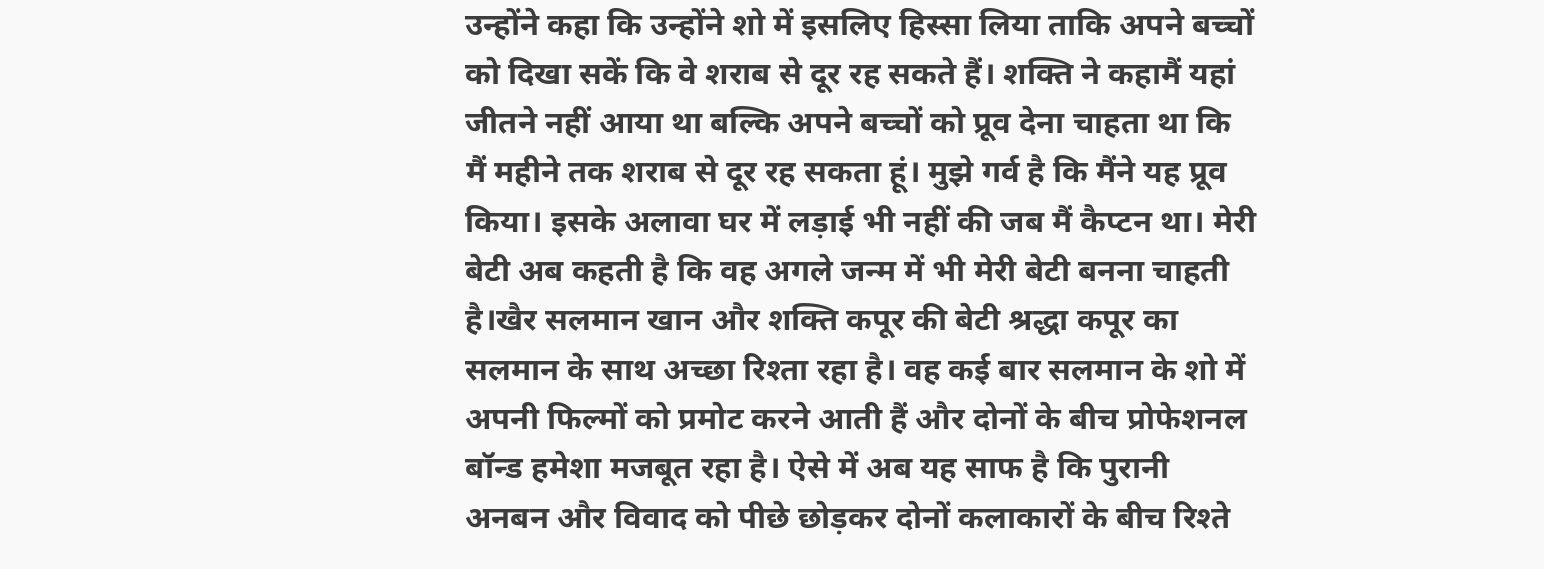उन्होंने कहा कि उन्होंने शो में इसलिए हिस्सा लिया ताकि अपने बच्चों को दिखा सकें कि वे शराब से दूर रह सकते हैं। शक्ति ने कहामैं यहां जीतने नहीं आया था बल्कि अपने बच्चों को प्रूव देना चाहता था कि मैं महीने तक शराब से दूर रह सकता हूं। मुझे गर्व है कि मैंने यह प्रूव किया। इसके अलावा घर में लड़ाई भी नहीं की जब मैं कैप्टन था। मेरी बेटी अब कहती है कि वह अगले जन्म में भी मेरी बेटी बनना चाहती है।खैर सलमान खान और शक्ति कपूर की बेटी श्रद्धा कपूर का सलमान के साथ अच्छा रिश्ता रहा है। वह कई बार सलमान के शो में अपनी फिल्मों को प्रमोट करने आती हैं और दोनों के बीच प्रोफेशनल बॉन्ड हमेशा मजबूत रहा है। ऐसे में अब यह साफ है कि पुरानी अनबन और विवाद को पीछे छोड़कर दोनों कलाकारों के बीच रिश्ते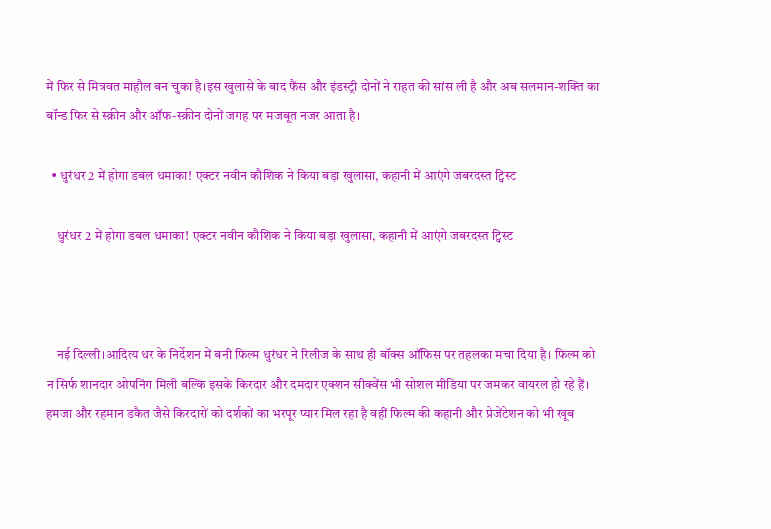में फिर से मित्रवत माहौल बन चुका है।इस खुलासे के बाद फैंस और इंडस्ट्री दोनों ने राहत की सांस ली है और अब सलमान-शक्ति का बॉन्ड फिर से स्क्रीन और ऑफ-स्क्रीन दोनों जगह पर मजबूत नजर आता है।

  • धुरंधर 2 में होगा डबल धमाका! एक्टर नवीन कौशिक ने किया बड़ा खुलासा, कहानी में आएंगे जबरदस्त ट्विस्ट

    धुरंधर 2 में होगा डबल धमाका! एक्टर नवीन कौशिक ने किया बड़ा खुलासा, कहानी में आएंगे जबरदस्त ट्विस्ट



    नई दिल्ली।आदित्य धर के निर्देशन में बनी फिल्म धुरंधर ने रिलीज के साथ ही बॉक्स ऑफिस पर तहलका मचा दिया है। फिल्म को न सिर्फ शानदार ओपनिंग मिली बल्कि इसके किरदार और दमदार एक्शन सीक्वेंस भी सोशल मीडिया पर जमकर वायरल हो रहे हैं। हमजा और रहमान डकैत जैसे किरदारों को दर्शकों का भरपूर प्यार मिल रहा है वहीं फिल्म की कहानी और प्रेजेंटेशन को भी खूब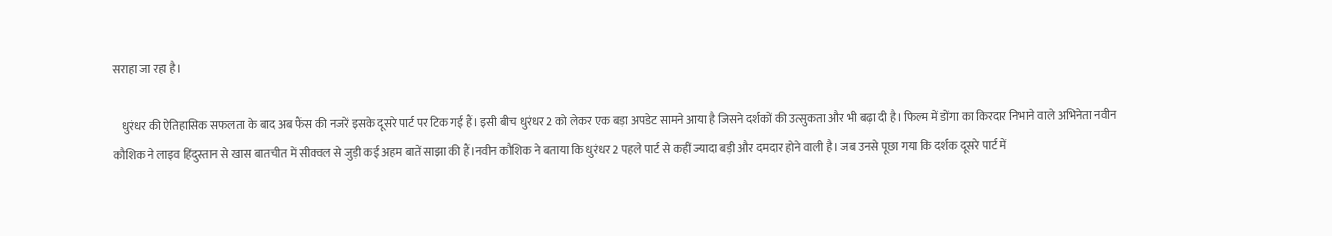सराहा जा रहा है।

    धुरंधर की ऐतिहासिक सफलता के बाद अब फैंस की नजरें इसके दूसरे पार्ट पर टिक गई हैं। इसी बीच धुरंधर 2 को लेकर एक बड़ा अपडेट सामने आया है जिसने दर्शकों की उत्सुकता और भी बढ़ा दी है। फिल्म में डोंगा का किरदार निभाने वाले अभिनेता नवीन कौशिक ने लाइव हिंदुस्तान से खास बातचीत में सीक्वल से जुड़ी कई अहम बातें साझा की हैं।नवीन कौशिक ने बताया कि धुरंधर 2 पहले पार्ट से कहीं ज्यादा बड़ी और दमदार होने वाली है। जब उनसे पूछा गया कि दर्शक दूसरे पार्ट में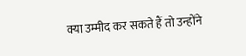क्या उम्मीद कर सकते हैं तो उन्होंने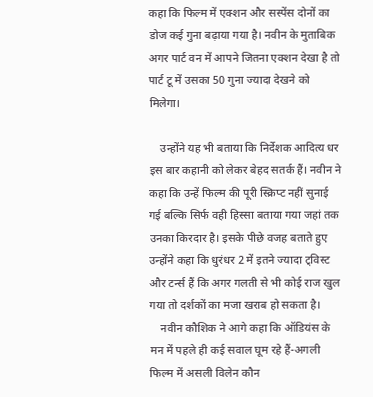कहा कि फिल्म में एक्शन और सस्पेंस दोनों का डोज कई गुना बढ़ाया गया है। नवीन के मुताबिक अगर पार्ट वन में आपने जितना एक्शन देखा है तो पार्ट टू में उसका 50 गुना ज्यादा देखने को मिलेगा।

    उन्होंने यह भी बताया कि निर्देशक आदित्य धर इस बार कहानी को लेकर बेहद सतर्क हैं। नवीन ने कहा कि उन्हें फिल्म की पूरी स्क्रिप्ट नहीं सुनाई गई बल्कि सिर्फ वही हिस्सा बताया गया जहां तक उनका किरदार है। इसके पीछे वजह बताते हुए उन्होंने कहा कि धुरंधर 2 में इतने ज्यादा ट्विस्ट और टर्न्स हैं कि अगर गलती से भी कोई राज खुल गया तो दर्शकों का मजा खराब हो सकता है।
    नवीन कौशिक ने आगे कहा कि ऑडियंस के मन में पहले ही कई सवाल घूम रहे हैं-अगली फिल्म में असली विलेन कौन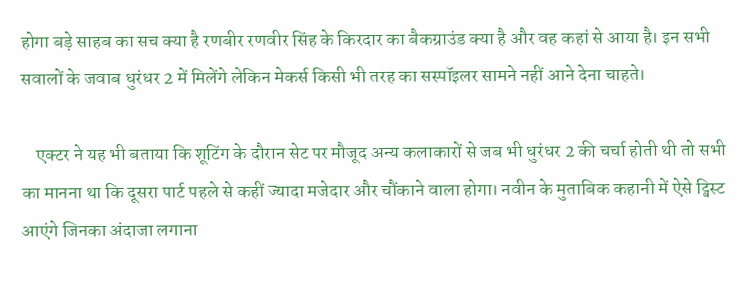होगा बड़े साहब का सच क्या है रणबीर रणवीर सिंह के किरदार का बैकग्राउंड क्या है और वह कहां से आया है। इन सभी सवालों के जवाब धुरंधर 2 में मिलेंगे लेकिन मेकर्स किसी भी तरह का सस्पॉइलर सामने नहीं आने देना चाहते।

    एक्टर ने यह भी बताया कि शूटिंग के दौरान सेट पर मौजूद अन्य कलाकारों से जब भी धुरंधर 2 की चर्चा होती थी तो सभी का मानना था कि दूसरा पार्ट पहले से कहीं ज्यादा मजेदार और चौंकाने वाला होगा। नवीन के मुताबिक कहानी में ऐसे ट्विस्ट आएंगे जिनका अंदाजा लगाना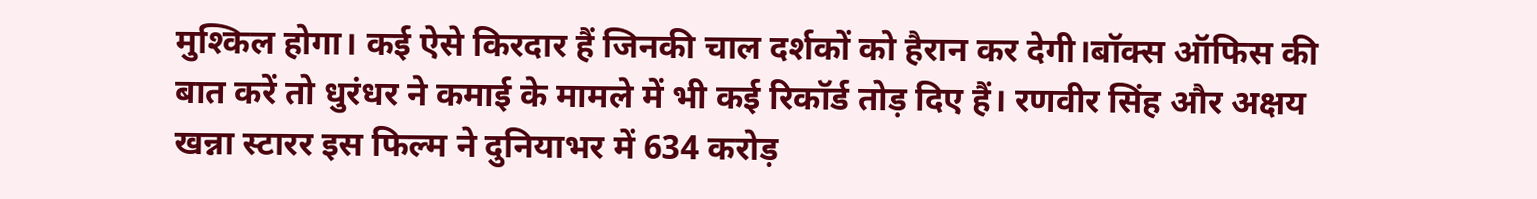मुश्किल होगा। कई ऐसे किरदार हैं जिनकी चाल दर्शकों को हैरान कर देगी।बॉक्स ऑफिस की बात करें तो धुरंधर ने कमाई के मामले में भी कई रिकॉर्ड तोड़ दिए हैं। रणवीर सिंह और अक्षय खन्ना स्टारर इस फिल्म ने दुनियाभर में 634 करोड़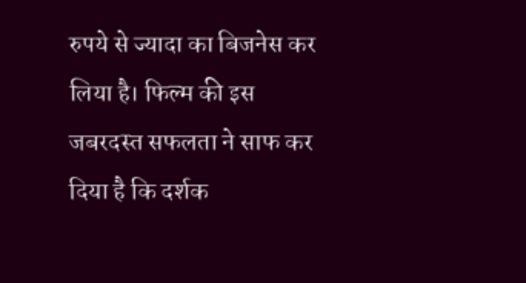रुपये से ज्यादा का बिजनेस कर लिया है। फिल्म की इस जबरदस्त सफलता ने साफ कर दिया है कि दर्शक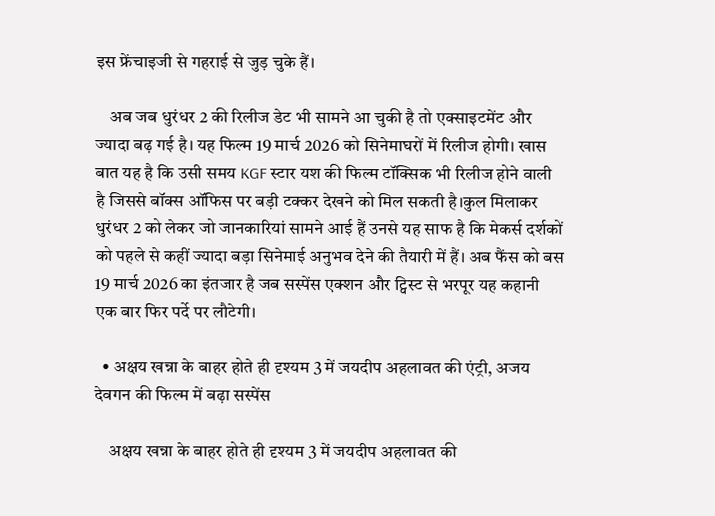इस फ्रेंचाइजी से गहराई से जुड़ चुके हैं।

    अब जब धुरंधर 2 की रिलीज डेट भी सामने आ चुकी है तो एक्साइटमेंट और ज्यादा बढ़ गई है। यह फिल्म 19 मार्च 2026 को सिनेमाघरों में रिलीज होगी। खास बात यह है कि उसी समय KGF स्टार यश की फिल्म टॉक्सिक भी रिलीज होने वाली है जिससे बॉक्स ऑफिस पर बड़ी टक्कर देखने को मिल सकती है।कुल मिलाकर धुरंधर 2 को लेकर जो जानकारियां सामने आई हैं उनसे यह साफ है कि मेकर्स दर्शकों को पहले से कहीं ज्यादा बड़ा सिनेमाई अनुभव देने की तैयारी में हैं। अब फैंस को बस 19 मार्च 2026 का इंतजार है जब सस्पेंस एक्शन और ट्विस्ट से भरपूर यह कहानी एक बार फिर पर्दे पर लौटेगी।

  • अक्षय खन्ना के बाहर होते ही दृश्यम 3 में जयदीप अहलावत की एंट्री, अजय देवगन की फिल्म में बढ़ा सस्पेंस

    अक्षय खन्ना के बाहर होते ही दृश्यम 3 में जयदीप अहलावत की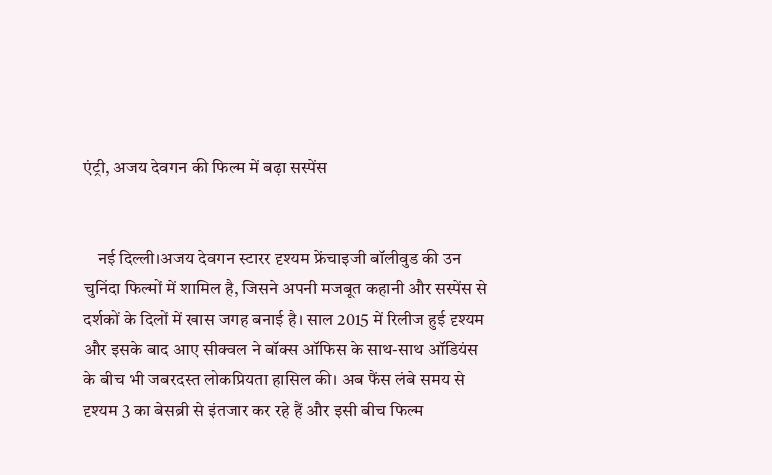एंट्री, अजय देवगन की फिल्म में बढ़ा सस्पेंस


    नई दिल्ली।अजय देवगन स्टारर दृश्यम फ्रेंचाइजी बॉलीवुड की उन चुनिंदा फिल्मों में शामिल है, जिसने अपनी मजबूत कहानी और सस्पेंस से दर्शकों के दिलों में खास जगह बनाई है। साल 2015 में रिलीज हुई दृश्यम और इसके बाद आए सीक्वल ने बॉक्स ऑफिस के साथ-साथ ऑडियंस के बीच भी जबरदस्त लोकप्रियता हासिल की। अब फैंस लंबे समय से दृश्यम 3 का बेसब्री से इंतजार कर रहे हैं और इसी बीच फिल्म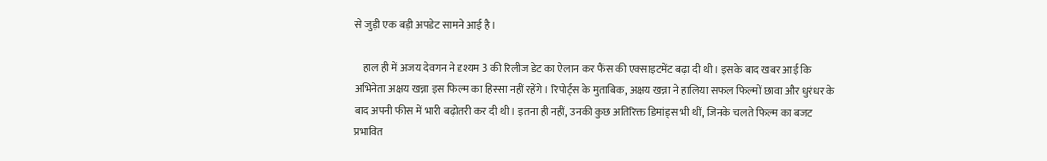से जुड़ी एक बड़ी अपडेट सामने आई है।

    हाल ही में अजय देवगन ने दृश्यम 3 की रिलीज डेट का ऐलान कर फैंस की एक्साइटमेंट बढ़ा दी थी। इसके बाद खबर आई कि अभिनेता अक्षय खन्ना इस फिल्म का हिस्सा नहीं रहेंगे। रिपोर्ट्स के मुताबिक, अक्षय खन्ना ने हालिया सफल फिल्मों छावा और धुरंधर के बाद अपनी फीस में भारी बढ़ोतरी कर दी थी। इतना ही नहीं, उनकी कुछ अतिरिक्त डिमांड्स भी थीं, जिनके चलते फिल्म का बजट प्रभावित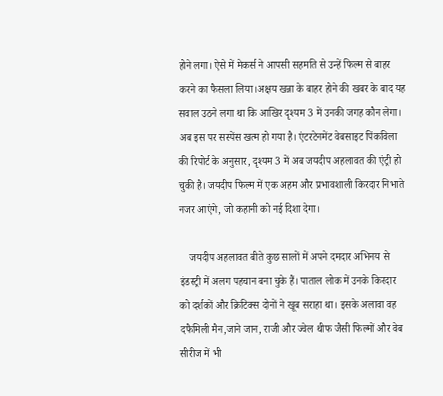होने लगा। ऐसे में मेकर्स ने आपसी सहमति से उन्हें फिल्म से बाहर करने का फैसला लिया।अक्षय खन्ना के बाहर होने की खबर के बाद यह सवाल उठने लगा था कि आखिर दृश्यम 3 में उनकी जगह कौन लेगा। अब इस पर सस्पेंस खत्म हो गया है। एंटरटेनमेंट वेबसाइट पिंकविला की रिपोर्ट के अनुसार, दृश्यम 3 में अब जयदीप अहलावत की एंट्री हो चुकी है। जयदीप फिल्म में एक अहम और प्रभावशाली किरदार निभाते नजर आएंगे, जो कहानी को नई दिशा देगा।

    जयदीप अहलावत बीते कुछ सालों में अपने दमदार अभिनय से इंडस्ट्री में अलग पहचान बना चुके हैं। पाताल लोक में उनके किरदार को दर्शकों और क्रिटिक्स दोनों ने खूब सराहा था। इसके अलावा वह दफैमिली मैन,जाने जान, राजी और ज्वेल थीफ जैसी फिल्मों और वेब सीरीज में भी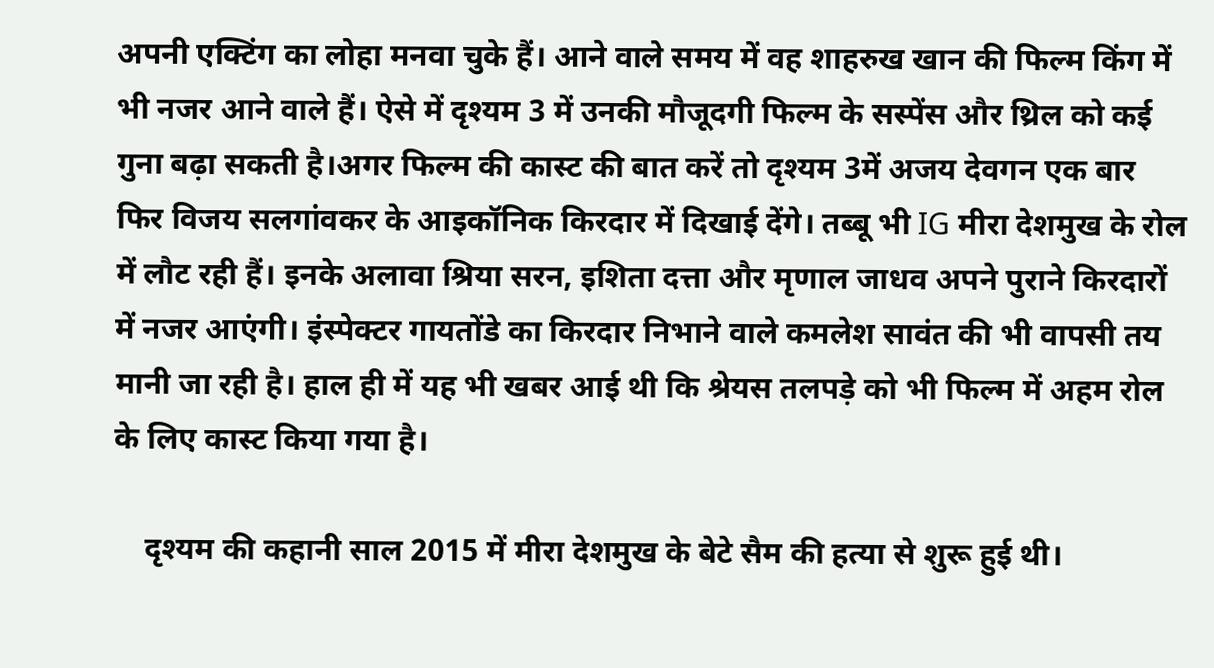अपनी एक्टिंग का लोहा मनवा चुके हैं। आने वाले समय में वह शाहरुख खान की फिल्म किंग में भी नजर आने वाले हैं। ऐसे में दृश्यम 3 में उनकी मौजूदगी फिल्म के सस्पेंस और थ्रिल को कई गुना बढ़ा सकती है।अगर फिल्म की कास्ट की बात करें तो दृश्यम 3में अजय देवगन एक बार फिर विजय सलगांवकर के आइकॉनिक किरदार में दिखाई देंगे। तब्बू भी IG मीरा देशमुख के रोल में लौट रही हैं। इनके अलावा श्रिया सरन, इशिता दत्ता और मृणाल जाधव अपने पुराने किरदारों में नजर आएंगी। इंस्पेक्टर गायतोंडे का किरदार निभाने वाले कमलेश सावंत की भी वापसी तय मानी जा रही है। हाल ही में यह भी खबर आई थी कि श्रेयस तलपड़े को भी फिल्म में अहम रोल के लिए कास्ट किया गया है।

    दृश्यम की कहानी साल 2015 में मीरा देशमुख के बेटे सैम की हत्या से शुरू हुई थी।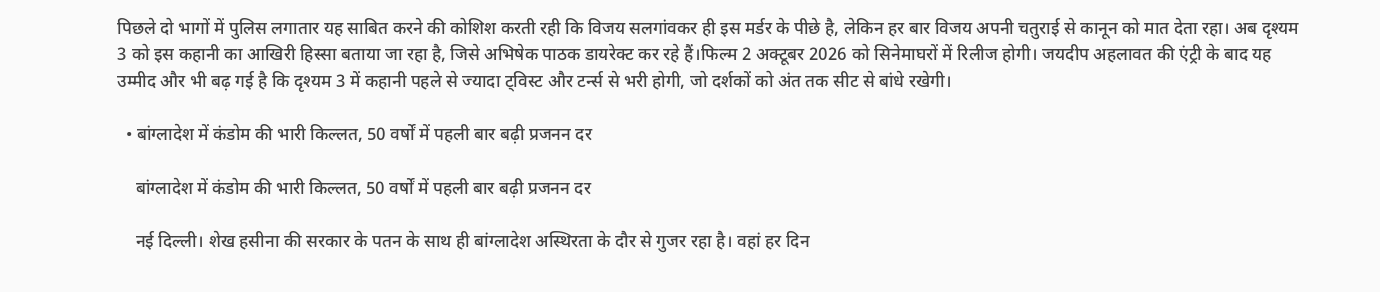पिछले दो भागों में पुलिस लगातार यह साबित करने की कोशिश करती रही कि विजय सलगांवकर ही इस मर्डर के पीछे है, लेकिन हर बार विजय अपनी चतुराई से कानून को मात देता रहा। अब दृश्यम 3 को इस कहानी का आखिरी हिस्सा बताया जा रहा है, जिसे अभिषेक पाठक डायरेक्ट कर रहे हैं।फिल्म 2 अक्टूबर 2026 को सिनेमाघरों में रिलीज होगी। जयदीप अहलावत की एंट्री के बाद यह उम्मीद और भी बढ़ गई है कि दृश्यम 3 में कहानी पहले से ज्यादा ट्विस्ट और टर्न्स से भरी होगी, जो दर्शकों को अंत तक सीट से बांधे रखेगी।

  • बांग्लादेश में कंडोम की भारी किल्लत, 50 वर्षों में पहली बार बढ़ी प्रजनन दर

    बांग्लादेश में कंडोम की भारी किल्लत, 50 वर्षों में पहली बार बढ़ी प्रजनन दर

    नई दिल्‍ली। शेख हसीना की सरकार के पतन के साथ ही बांग्लादेश अस्थिरता के दौर से गुजर रहा है। वहां हर दिन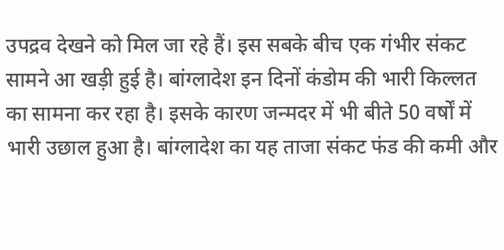उपद्रव देखने को मिल जा रहे हैं। इस सबके बीच एक गंभीर संकट सामने आ खड़ी हुई है। बांग्लादेश इन दिनों कंडोम की भारी किल्लत का सामना कर रहा है। इसके कारण जन्मदर में भी बीते 50 वर्षों में भारी उछाल हुआ है। बांग्लादेश का यह ताजा संकट फंड की कमी और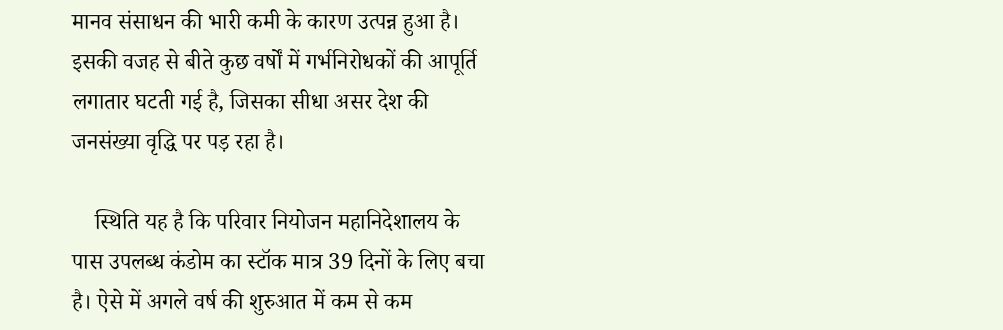मानव संसाधन की भारी कमी के कारण उत्पन्न हुआ है। इसकी वजह से बीते कुछ वर्षों में गर्भनिरोधकों की आपूर्ति लगातार घटती गई है, जिसका सीधा असर देश की जनसंख्या वृद्धि पर पड़ रहा है।

    स्थिति यह है कि परिवार नियोजन महानिदेशालय के पास उपलब्ध कंडोम का स्टॉक मात्र 39 दिनों के लिए बचा है। ऐसे में अगले वर्ष की शुरुआत में कम से कम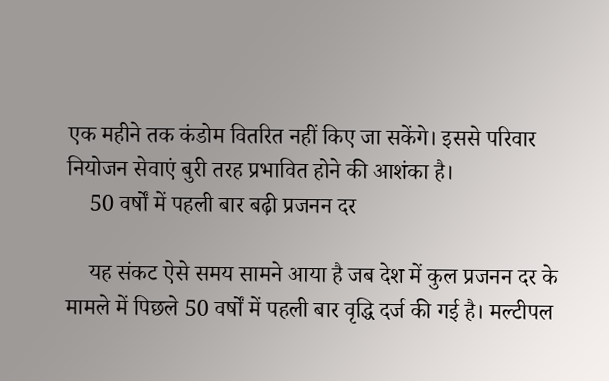एक महीने तक कंडोम वितरित नहीं किए जा सकेंगे। इससे परिवार नियोजन सेवाएं बुरी तरह प्रभावित होने की आशंका है।
    50 वर्षों में पहली बार बढ़ी प्रजनन दर

    यह संकट ऐसे समय सामने आया है जब देश में कुल प्रजनन दर के मामले में पिछले 50 वर्षों में पहली बार वृद्धि दर्ज की गई है। मल्टीपल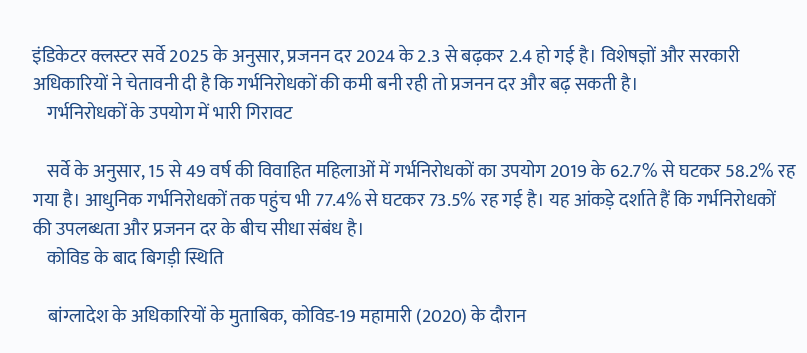इंडिकेटर क्लस्टर सर्वे 2025 के अनुसार, प्रजनन दर 2024 के 2.3 से बढ़कर 2.4 हो गई है। विशेषज्ञों और सरकारी अधिकारियों ने चेतावनी दी है कि गर्भनिरोधकों की कमी बनी रही तो प्रजनन दर और बढ़ सकती है।
    गर्भनिरोधकों के उपयोग में भारी गिरावट

    सर्वे के अनुसार, 15 से 49 वर्ष की विवाहित महिलाओं में गर्भनिरोधकों का उपयोग 2019 के 62.7% से घटकर 58.2% रह गया है। आधुनिक गर्भनिरोधकों तक पहुंच भी 77.4% से घटकर 73.5% रह गई है। यह आंकड़े दर्शाते हैं कि गर्भनिरोधकों की उपलब्धता और प्रजनन दर के बीच सीधा संबंध है।
    कोविड के बाद बिगड़ी स्थिति

    बांग्लादेश के अधिकारियों के मुताबिक, कोविड-19 महामारी (2020) के दौरान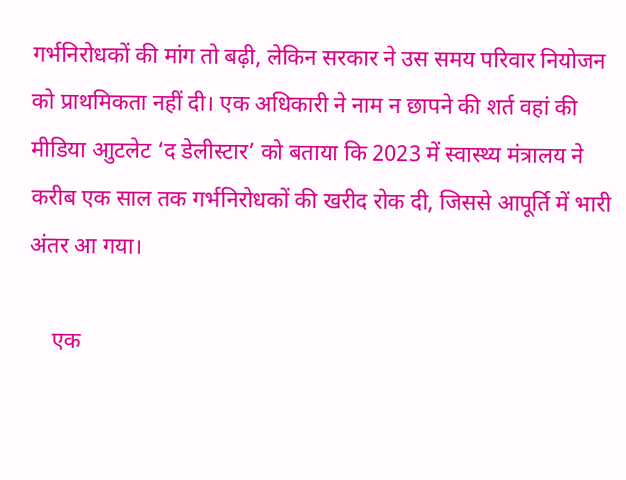गर्भनिरोधकों की मांग तो बढ़ी, लेकिन सरकार ने उस समय परिवार नियोजन को प्राथमिकता नहीं दी। एक अधिकारी ने नाम न छापने की शर्त वहां की मीडिया आुटलेट ‘द डेलीस्टार’ को बताया कि 2023 में स्वास्थ्य मंत्रालय ने करीब एक साल तक गर्भनिरोधकों की खरीद रोक दी, जिससे आपूर्ति में भारी अंतर आ गया।

    एक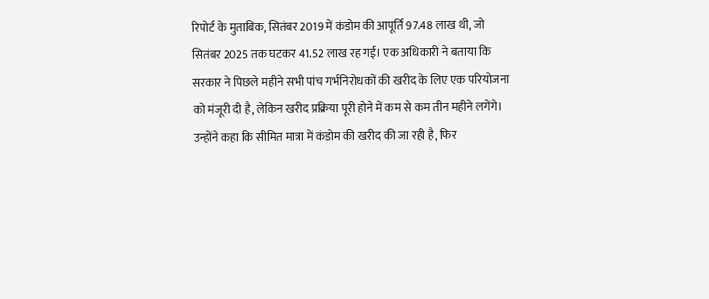रिपोर्ट के मुताबिक, सितंबर 2019 में कंडोम की आपूर्ति 97.48 लाख थी, जो सितंबर 2025 तक घटकर 41.52 लाख रह गई। एक अधिकारी ने बताया कि सरकार ने पिछले महीने सभी पांच गर्भनिरोधकों की खरीद के लिए एक परियोजना को मंजूरी दी है, लेकिन खरीद प्रक्रिया पूरी होने में कम से कम तीन महीने लगेंगे। उन्होंने कहा कि सीमित मात्रा में कंडोम की खरीद की जा रही है, फिर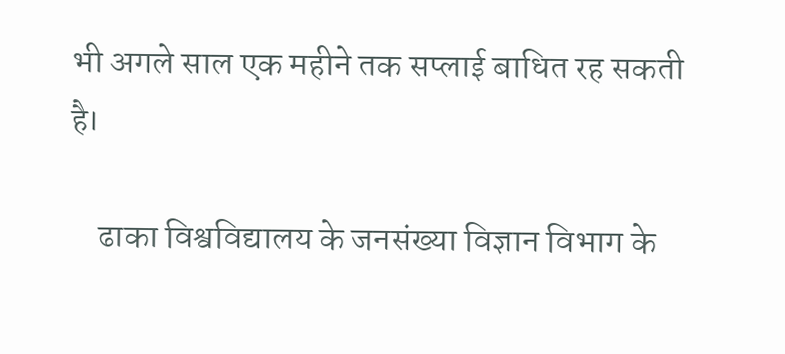भी अगले साल एक महीने तक सप्लाई बाधित रह सकती है।

    ढाका विश्वविद्यालय के जनसंख्या विज्ञान विभाग के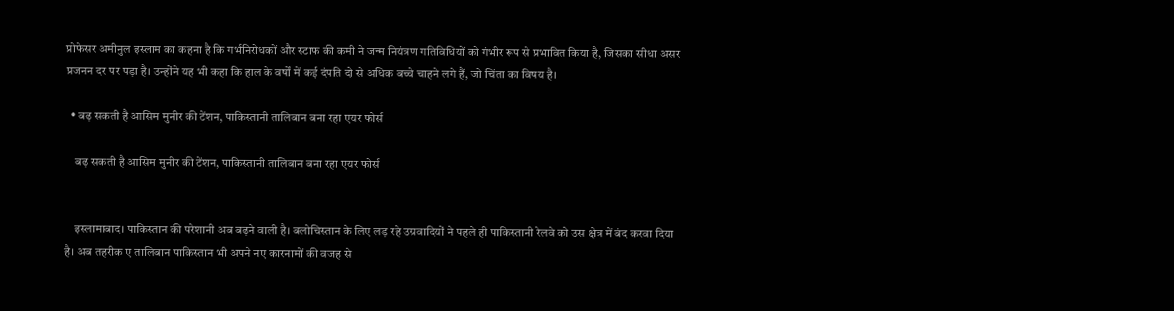प्रोफेसर अमीनुल इस्लाम का कहना है कि गर्भनिरोधकों और स्टाफ की कमी ने जन्म नियंत्रण गतिविधियों को गंभीर रूप से प्रभावित किया है, जिसका सीधा असर प्रजनन दर पर पड़ा है। उन्होंने यह भी कहा कि हाल के वर्षों में कई दंपति दो से अधिक बच्चे चाहने लगे हैं, जो चिंता का विषय है।

  • बढ़ सकती है आसिम मुनीर की टेंशन, पाकिस्तानी तालिबान बना रहा एयर फोर्स

    बढ़ सकती है आसिम मुनीर की टेंशन, पाकिस्तानी तालिबान बना रहा एयर फोर्स


    इस्‍लामाबाद। पाकिस्तान की परेशानी अब बढ़ने वाली है। बलोचिस्तान के लिए लड़ रहे उग्रवादियों ने पहले ही पाकिस्तानी रेलवे को उस क्षेत्र में बंद करवा दिया है। अब तहरीक ए तालिबान पाकिस्तान भी अपने नए कारनामों की वजह से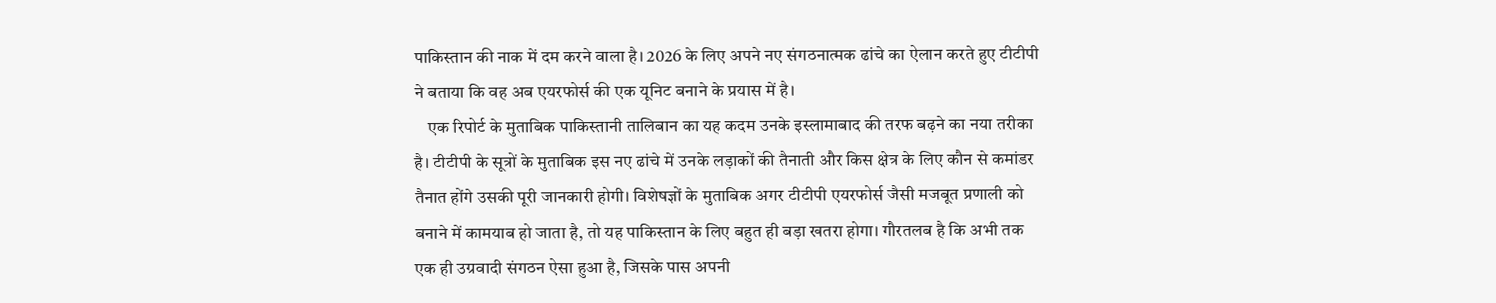पाकिस्तान की नाक में दम करने वाला है। 2026 के लिए अपने नए संगठनात्मक ढांचे का ऐलान करते हुए टीटीपी ने बताया कि वह अब एयरफोर्स की एक यूनिट बनाने के प्रयास में है।
    एक रिपोर्ट के मुताबिक पाकिस्तानी तालिबान का यह कदम उनके इस्लामाबाद की तरफ बढ़ने का नया तरीका है। टीटीपी के सूत्रों के मुताबिक इस नए ढांचे में उनके लड़ाकों की तैनाती और किस क्षेत्र के लिए कौन से कमांडर तैनात होंगे उसकी पूरी जानकारी होगी। विशेषज्ञों के मुताबिक अगर टीटीपी एयरफोर्स जैसी मजबूत प्रणाली को बनाने में कामयाब हो जाता है, तो यह पाकिस्तान के लिए बहुत ही बड़ा खतरा होगा। गौरतलब है कि अभी तक एक ही उग्रवादी संगठन ऐसा हुआ है, जिसके पास अपनी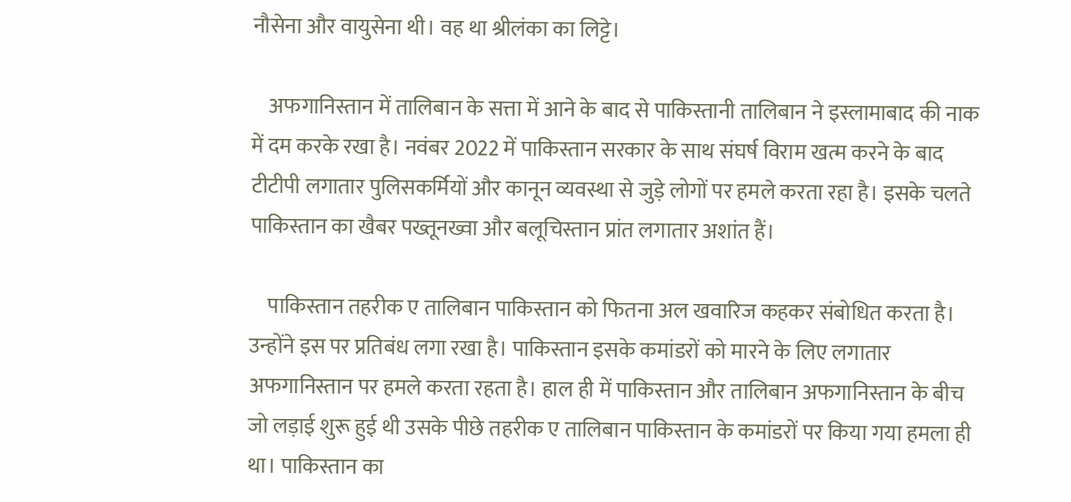नौसेना और वायुसेना थी। वह था श्रीलंका का लिट्टे।

    अफगानिस्तान में तालिबान के सत्ता में आने के बाद से पाकिस्तानी तालिबान ने इस्लामाबाद की नाक में दम करके रखा है। नवंबर 2022 में पाकिस्तान सरकार के साथ संघर्ष विराम खत्म करने के बाद टीटीपी लगातार पुलिसकर्मियों और कानून व्यवस्था से जुड़े लोगों पर हमले करता रहा है। इसके चलते पाकिस्तान का खैबर पख्तूनख्वा और बलूचिस्तान प्रांत लगातार अशांत हैं।

    पाकिस्तान तहरीक ए तालिबान पाकिस्तान को फितना अल खवारिज कहकर संबोधित करता है। उन्होंने इस पर प्रतिबंध लगा रखा है। पाकिस्तान इसके कमांडरों को मारने के लिए लगातार अफगानिस्तान पर हमले करता रहता है। हाल ही में पाकिस्तान और तालिबान अफगानिस्तान के बीच जो लड़ाई शुरू हुई थी उसके पीछे तहरीक ए तालिबान पाकिस्तान के कमांडरों पर किया गया हमला ही था। पाकिस्तान का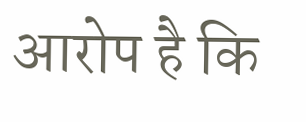आरोप है कि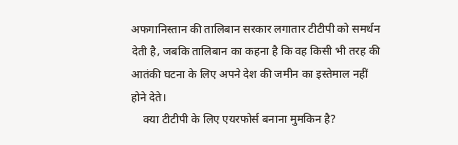अफगानिस्तान की तालिबान सरकार लगातार टीटीपी को समर्थन देती है, जबकि तालिबान का कहना है कि वह किसी भी तरह की आतंकी घटना के लिए अपने देश की जमीन का इस्तेमाल नहीं होने देते।
    क्या टीटीपी के लिए एयरफोर्स बनाना मुमकिन है?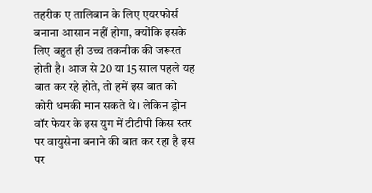तहरीक ए तालिबान के लिए एयरफोर्स बनाना आसान नहीं होगा, क्योंकि इसके लिए बहुत ही उच्च तकनीक की जरूरत होती है। आज से 20 या 15 साल पहले यह बात कर रहे होते, तो हमें इस बात को कोरी धमकी मान सकते थे। लेकिन ड्रोन वॉर फेयर के इस युग में टीटीपी किस स्तर पर वायुसेना बनाने की बात कर रहा है इस पर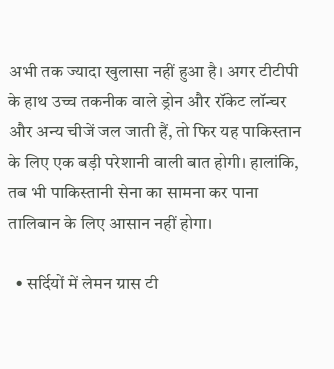अभी तक ज्यादा खुलासा नहीं हुआ है। अगर टीटीपी के हाथ उच्च तकनीक वाले ड्रोन और रॉकेट लॉन्चर और अन्य चीजें जल जाती हैं, तो फिर यह पाकिस्तान के लिए एक बड़ी परेशानी वाली बात होगी। हालांकि, तब भी पाकिस्तानी सेना का सामना कर पाना तालिबान के लिए आसान नहीं होगा।

  • सर्दियों में लेमन ग्रास टी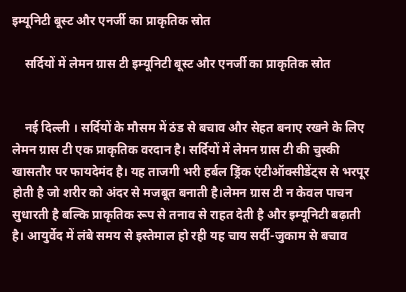इम्यूनिटी बूस्ट और एनर्जी का प्राकृतिक स्रोत

    सर्दियों में लेमन ग्रास टी इम्यूनिटी बूस्ट और एनर्जी का प्राकृतिक स्रोत


    नई दिल्ली । सर्दियों के मौसम में ठंड से बचाव और सेहत बनाए रखने के लिए लेमन ग्रास टी एक प्राकृतिक वरदान है। सर्दियों में लेमन ग्रास टी की चुस्की खासतौर पर फायदेमंद है। यह ताजगी भरी हर्बल ड्रिंक एंटीऑक्सीडेंट्स से भरपूर होती है जो शरीर को अंदर से मजबूत बनाती है।लेमन ग्रास टी न केवल पाचन सुधारती है बल्कि प्राकृतिक रूप से तनाव से राहत देती है और इम्यूनिटी बढ़ाती है। आयुर्वेद में लंबे समय से इस्तेमाल हो रही यह चाय सर्दी-जुकाम से बचाव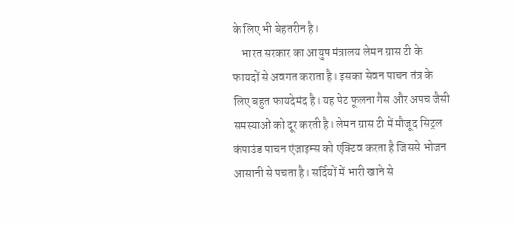के लिए भी बेहतरीन है।
    भारत सरकार का आयुष मंत्रालय लेमन ग्रास टी के फायदों से अवगत कराता है। इसका सेवन पाचन तंत्र के लिए बहुत फायदेमंद है। यह पेट फूलना गैस और अपच जैसी समस्याओं को दूर करती है। लेमन ग्रास टी में मौजूद सिट्रल कंपाउंड पाचन एंजाइम्स को एक्टिव करता है जिससे भोजन आसानी से पचता है। सर्दियों में भारी खाने से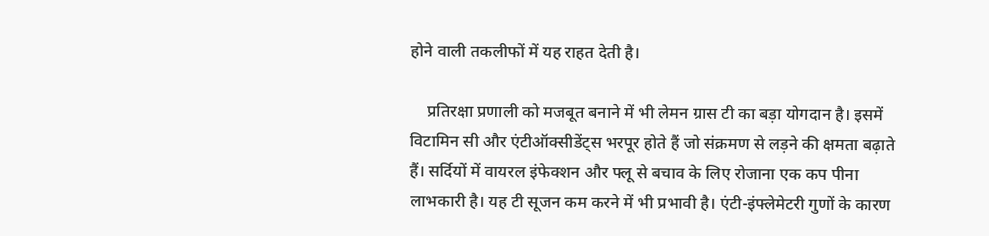होने वाली तकलीफों में यह राहत देती है।

    प्रतिरक्षा प्रणाली को मजबूत बनाने में भी लेमन ग्रास टी का बड़ा योगदान है। इसमें विटामिन सी और एंटीऑक्सीडेंट्स भरपूर होते हैं जो संक्रमण से लड़ने की क्षमता बढ़ाते हैं। सर्दियों में वायरल इंफेक्शन और फ्लू से बचाव के लिए रोजाना एक कप पीना लाभकारी है। यह टी सूजन कम करने में भी प्रभावी है। एंटी-इंफ्लेमेटरी गुणों के कारण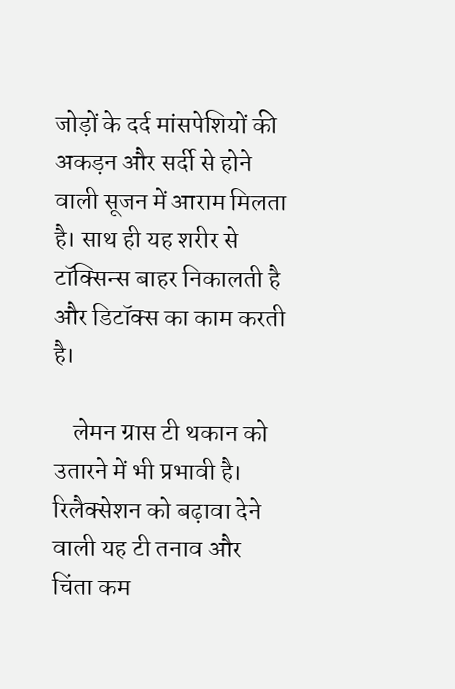जोड़ों के दर्द मांसपेशियों की अकड़न और सर्दी से होने वाली सूजन में आराम मिलता है। साथ ही यह शरीर से टॉक्सिन्स बाहर निकालती है और डिटॉक्स का काम करती है।

    लेमन ग्रास टी थकान को उतारने में भी प्रभावी है। रिलैक्सेशन को बढ़ावा देने वाली यह टी तनाव और चिंता कम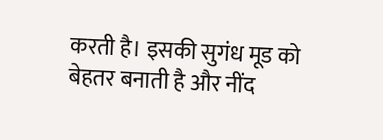करती है। इसकी सुगंध मूड को बेहतर बनाती है और नींद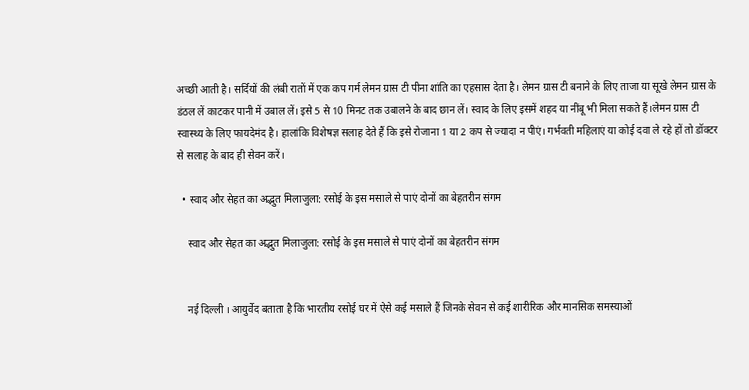अच्छी आती है। सर्दियों की लंबी रातों में एक कप गर्म लेमन ग्रास टी पीना शांति का एहसास देता है। लेमन ग्रास टी बनाने के लिए ताजा या सूखे लेमन ग्रास के डंठल लें काटकर पानी में उबाल लें। इसे 5 से 10 मिनट तक उबालने के बाद छान लें। स्वाद के लिए इसमें शहद या नींबू भी मिला सकते हैं।लेमन ग्रास टी स्वास्थ्य के लिए फायदेमंद है। हालांकि विशेषज्ञ सलाह देते हैं कि इसे रोजाना 1 या 2 कप से ज्यादा न पीएं। गर्भवती महिलाएं या कोई दवा ले रहे हों तो डॉक्टर से सलाह के बाद ही सेवन करें।

  • स्वाद और सेहत का अद्भुत मिलाजुला: रसोई के इस मसाले से पाएं दोनों का बेहतरीन संगम

    स्वाद और सेहत का अद्भुत मिलाजुला: रसोई के इस मसाले से पाएं दोनों का बेहतरीन संगम


    नई दिल्ली । आयुर्वेद बताता है कि भारतीय रसोई घर में ऐसे कई मसाले हैं जिनके सेवन से कई शारीरिक और मानसिक समस्याओं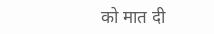को मात दी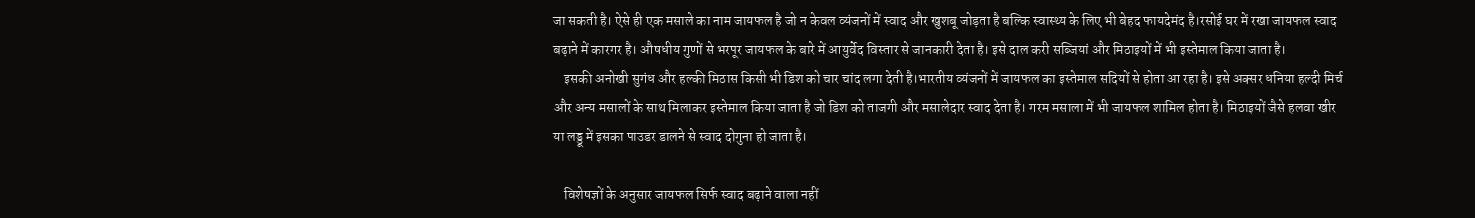जा सकती है। ऐसे ही एक मसाले का नाम जायफल है जो न केवल व्यंजनों में स्वाद और खुशबू जोड़ता है बल्कि स्वास्थ्य के लिए भी बेहद फायदेमंद है।रसोई घर में रखा जायफल स्वाद बढ़ाने में कारगर है। औषधीय गुणों से भरपूर जायफल के बारे में आयुर्वेद विस्तार से जानकारी देता है। इसे दाल करी सब्जियां और मिठाइयों में भी इस्तेमाल किया जाता है।
    इसकी अनोखी सुगंध और हल्की मिठास किसी भी डिश को चार चांद लगा देती है।भारतीय व्यंजनों में जायफल का इस्तेमाल सदियों से होता आ रहा है। इसे अक्सर धनिया हल्दी मिर्च और अन्य मसालों के साथ मिलाकर इस्तेमाल किया जाता है जो डिश को ताजगी और मसालेदार स्वाद देता है। गरम मसाला में भी जायफल शामिल होता है। मिठाइयों जैसे हलवा खीर या लड्डू में इसका पाउडर डालने से स्वाद दोगुना हो जाता है।

    विशेषज्ञों के अनुसार जायफल सिर्फ स्वाद बढ़ाने वाला नहीं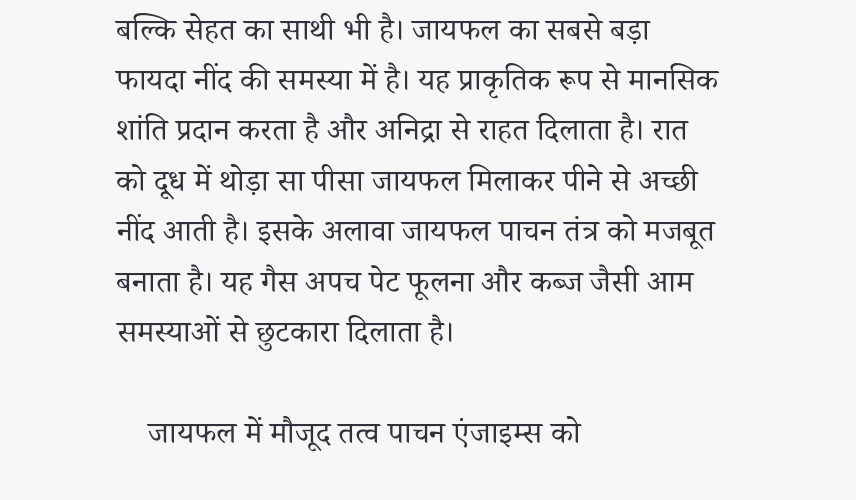बल्कि सेहत का साथी भी है। जायफल का सबसे बड़ा फायदा नींद की समस्या में है। यह प्राकृतिक रूप से मानसिक शांति प्रदान करता है और अनिद्रा से राहत दिलाता है। रात को दूध में थोड़ा सा पीसा जायफल मिलाकर पीने से अच्छी नींद आती है। इसके अलावा जायफल पाचन तंत्र को मजबूत बनाता है। यह गैस अपच पेट फूलना और कब्ज जैसी आम समस्याओं से छुटकारा दिलाता है।

    जायफल में मौजूद तत्व पाचन एंजाइम्स को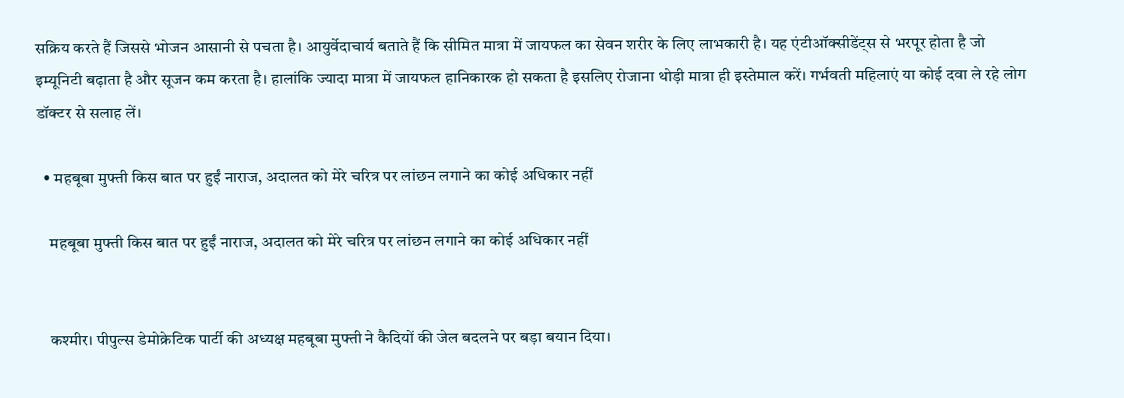सक्रिय करते हैं जिससे भोजन आसानी से पचता है। आयुर्वेदाचार्य बताते हैं कि सीमित मात्रा में जायफल का सेवन शरीर के लिए लाभकारी है। यह एंटीऑक्सीडेंट्स से भरपूर होता है जो इम्यूनिटी बढ़ाता है और सूजन कम करता है। हालांकि ज्यादा मात्रा में जायफल हानिकारक हो सकता है इसलिए रोजाना थोड़ी मात्रा ही इस्तेमाल करें। गर्भवती महिलाएं या कोई दवा ले रहे लोग डॉक्टर से सलाह लें।

  • महबूबा मुफ्ती किस बात पर हुईं नाराज, अदालत को मेरे चरित्र पर लांछन लगाने का कोई अधिकार नहीं

    महबूबा मुफ्ती किस बात पर हुईं नाराज, अदालत को मेरे चरित्र पर लांछन लगाने का कोई अधिकार नहीं


    कश्‍मीर। पीपुल्स डेमोक्रेटिक पार्टी की अध्यक्ष महबूबा मुफ्ती ने कैदियों की जेल बदलने पर बड़ा बयान दिया।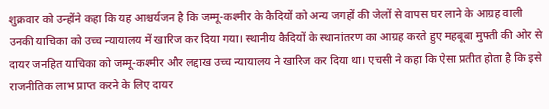शुक्रवार को उन्होंने कहा कि यह आश्चर्यजन है कि जम्मू-कश्मीर के कैदियों को अन्य जगहों की जेलों से वापस घर लाने के आग्रह वाली उनकी याचिका को उच्च न्यायालय में खारिज कर दिया गया। स्थानीय कैदियों के स्थानांतरण का आग्रह करते हुए महबूबा मुफ्ती की ओर से दायर जनहित याचिका को जम्मू-कश्मीर और लद्दाख उच्च न्यायालय ने खारिज कर दिया था। एचसी ने कहा कि ऐसा प्रतीत होता है कि इसे राजनीतिक लाभ प्राप्त करने के लिए दायर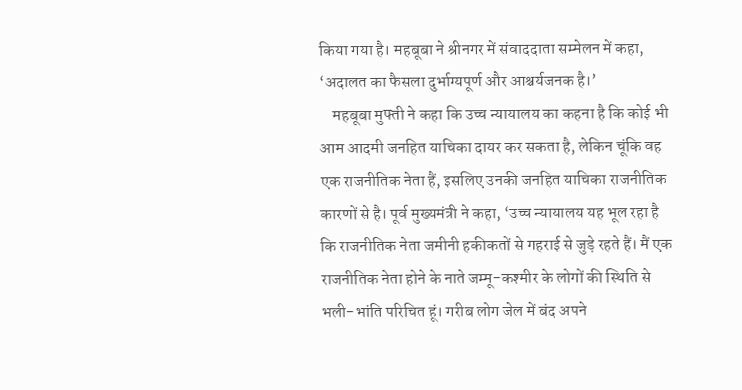किया गया है। महबूबा ने श्रीनगर में संवाददाता सम्मेलन में कहा, ‘अदालत का फैसला दुर्भाग्यपूर्ण और आश्चर्यजनक है।’
    महबूबा मुफ्ती ने कहा कि उच्च न्यायालय का कहना है कि कोई भी आम आदमी जनहित याचिका दायर कर सकता है, लेकिन चूंकि वह एक राजनीतिक नेता हैं, इसलिए उनकी जनहित याचिका राजनीतिक कारणों से है। पूर्व मुख्यमंत्री ने कहा, ‘उच्च न्यायालय यह भूल रहा है कि राजनीतिक नेता जमीनी हकीकतों से गहराई से जुड़े रहते हैं। मैं एक राजनीतिक नेता होने के नाते जम्मू-कश्मीर के लोगों की स्थिति से भली-भांति परिचित हूं। गरीब लोग जेल में बंद अपने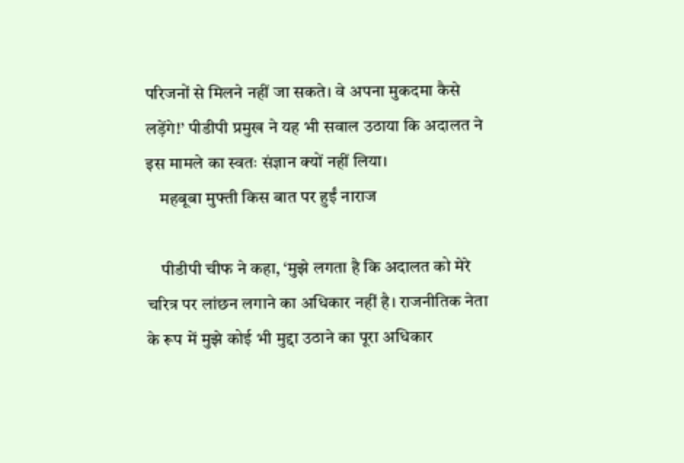परिजनों से मिलने नहीं जा सकते। वे अपना मुकदमा कैसे लड़ेंगे!’ पीडीपी प्रमुख ने यह भी सवाल उठाया कि अदालत ने इस मामले का स्वतः संज्ञान क्यों नहीं लिया।
    महबूबा मुफ्ती किस बात पर हुईं नाराज

    पीडीपी चीफ ने कहा, ‘मुझे लगता है कि अदालत को मेरे चरित्र पर लांछन लगाने का अधिकार नहीं है। राजनीतिक नेता के रूप में मुझे कोई भी मुद्दा उठाने का पूरा अधिकार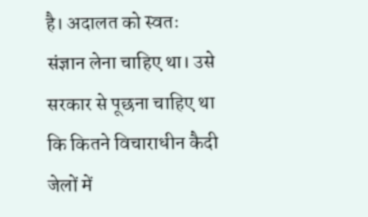है। अदालत को स्वतः संज्ञान लेना चाहिए था। उसे सरकार से पूछना चाहिए था कि कितने विचाराधीन कैदी जेलों में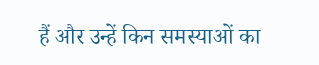हैं और उन्हें किन समस्याओं का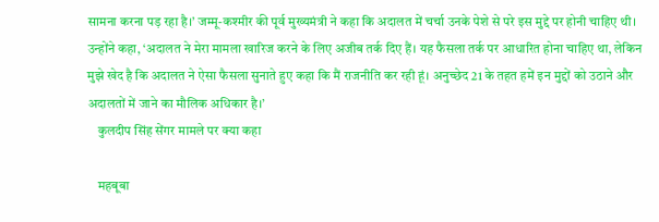सामना करना पड़ रहा है।’ जम्मू-कश्मीर की पूर्व मुख्यमंत्री ने कहा कि अदालत में चर्चा उनके पेशे से परे इस मुद्दे पर होनी चाहिए थी। उन्होंने कहा, ‘अदालत ने मेरा मामला खारिज करने के लिए अजीब तर्क दिए हैं। यह फैसला तर्क पर आधारित होना चाहिए था, लेकिन मुझे खेद है कि अदालत ने ऐसा फैसला सुनाते हुए कहा कि मैं राजनीति कर रही हूं। अनुच्छेद 21 के तहत हमें इन मुद्दों को उठाने और अदालतों में जाने का मौलिक अधिकार है।’
    कुलदीप सिंह सेंगर मामले पर क्या कहा

    महबूबा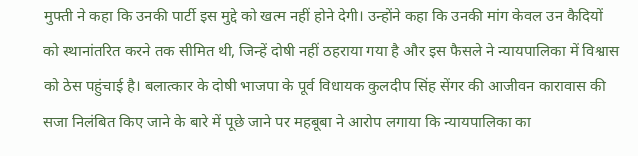मुफ्ती ने कहा कि उनकी पार्टी इस मुद्दे को खत्म नहीं होने देगी। उन्होंने कहा कि उनकी मांग केवल उन कैदियों को स्थानांतरित करने तक सीमित थी, जिन्हें दोषी नहीं ठहराया गया है और इस फैसले ने न्यायपालिका में विश्वास को ठेस पहुंचाई है। बलात्कार के दोषी भाजपा के पूर्व विधायक कुलदीप सिंह सेंगर की आजीवन कारावास की सजा निलंबित किए जाने के बारे में पूछे जाने पर महबूबा ने आरोप लगाया कि न्यायपालिका का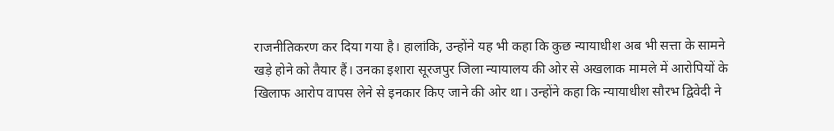राजनीतिकरण कर दिया गया है। हालांकि, उन्होंने यह भी कहा कि कुछ न्यायाधीश अब भी सत्ता के सामने खड़े होने को तैयार हैं। उनका इशारा सूरजपुर जिला न्यायालय की ओर से अखलाक मामले में आरोपियों के खिलाफ आरोप वापस लेने से इनकार किए जाने की ओर था। उन्होंने कहा कि न्यायाधीश सौरभ द्विवेदी ने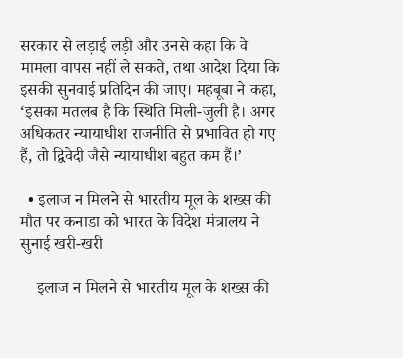सरकार से लड़ाई लड़ी और उनसे कहा कि वे मामला वापस नहीं ले सकते, तथा आदेश दिया कि इसकी सुनवाई प्रतिदिन की जाए। महबूबा ने कहा, ‘इसका मतलब है कि स्थिति मिली-जुली है। अगर अधिकतर न्यायाधीश राजनीति से प्रभावित हो गए हैं, तो द्विवेदी जैसे न्यायाधीश बहुत कम हैं।’

  • इलाज न मिलने से भारतीय मूल के शख्स की मौत पर कनाडा को भारत के विदेश मंत्रालय ने सुनाई खरी-खरी

    इलाज न मिलने से भारतीय मूल के शख्स की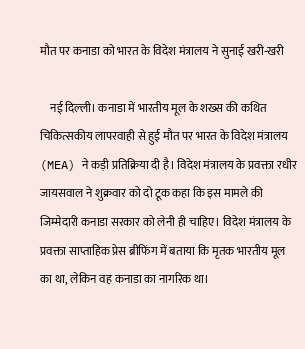मौत पर कनाडा को भारत के विदेश मंत्रालय ने सुनाई खरी-खरी

    नई दिल्‍ली। कनाडा में भारतीय मूल के शख्स की कथित चिकित्सकीय लापरवाही से हुई मौत पर भारत के विदेश मंत्रालय (MEA) ने कड़ी प्रतिक्रिया दी है। विदेश मंत्रालय के प्रवक्ता रधीर जायसवाल ने शुक्रवार को दो टूक कहा कि इस मामले की जिम्मेदारी कनाडा सरकार को लेनी ही चाहिए। विदेश मंत्रालय के प्रवक्ता साप्ताहिक प्रेस ब्रीफिंग में बताया कि मृतक भारतीय मूल का था, लेकिन वह कनाडा का नागरिक था।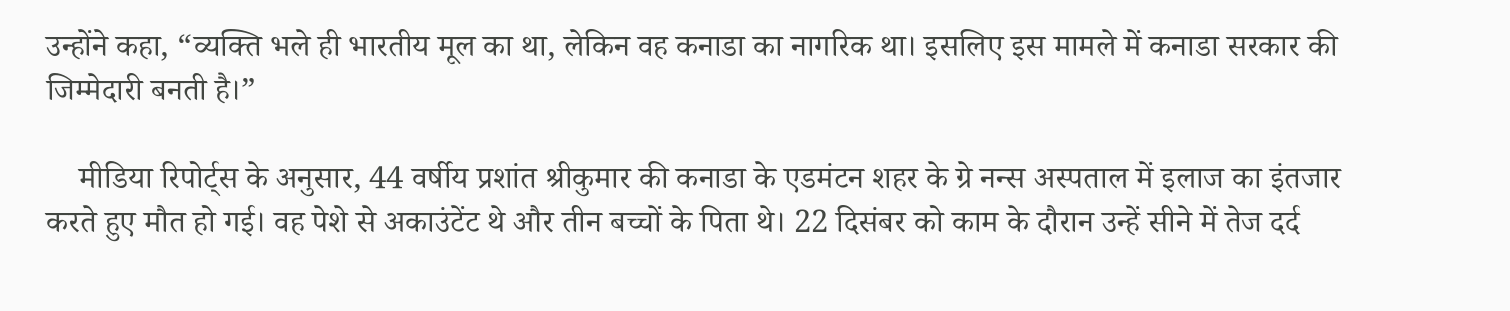उन्होंने कहा, “व्यक्ति भले ही भारतीय मूल का था, लेकिन वह कनाडा का नागरिक था। इसलिए इस मामले में कनाडा सरकार की जिम्मेदारी बनती है।”

    मीडिया रिपोर्ट्स के अनुसार, 44 वर्षीय प्रशांत श्रीकुमार की कनाडा के एडमंटन शहर के ग्रे नन्स अस्पताल में इलाज का इंतजार करते हुए मौत हो गई। वह पेशे से अकाउंटेंट थे और तीन बच्चों के पिता थे। 22 दिसंबर को काम के दौरान उन्हें सीने में तेज दर्द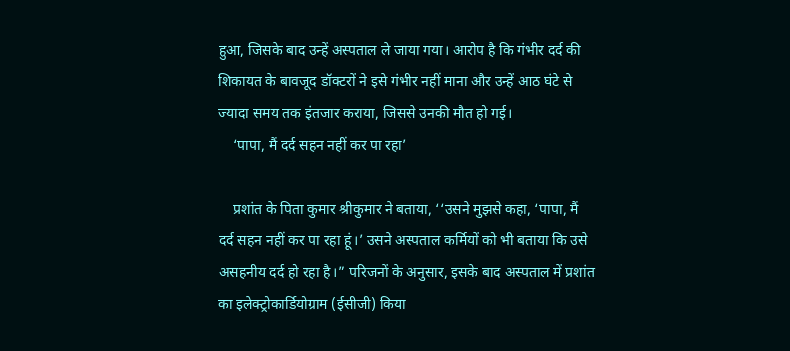हुआ, जिसके बाद उन्हें अस्पताल ले जाया गया। आरोप है कि गंभीर दर्द की शिकायत के बावजूद डॉक्टरों ने इसे गंभीर नहीं माना और उन्हें आठ घंटे से ज्यादा समय तक इंतजार कराया, जिससे उनकी मौत हो गई।
    ‘पापा, मैं दर्द सहन नहीं कर पा रहा’

    प्रशांत के पिता कुमार श्रीकुमार ने बताया, ‘‘उसने मुझसे कहा, ‘पापा, मैं दर्द सहन नहीं कर पा रहा हूं।’ उसने अस्पताल कर्मियों को भी बताया कि उसे असहनीय दर्द हो रहा है।” परिजनों के अनुसार, इसके बाद अस्पताल में प्रशांत का इलेक्ट्रोकार्डियोग्राम (ईसीजी) किया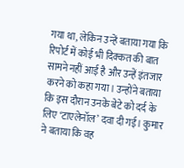गया था, लेकिन उन्हें बताया गया कि रिपोर्ट में कोई भी दिक्कत की बात सामने नहीं आई है और उन्हें इंतजार करने को कहा गया। उन्होंने बताया कि इस दौरान उनके बेटे को दर्द के लिए ‘टाएलेनॉल’ दवा दी गई। कुमार ने बताया कि वह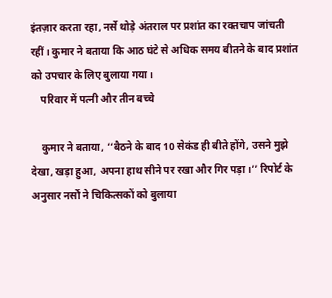इंतज़ार करता रहा, नर्से थोड़े अंतराल पर प्रशांत का रक्तचाप जांचती रहीं। कुमार ने बताया कि आठ घंटे से अधिक समय बीतने के बाद प्रशांत को उपचार के लिए बुलाया गया।
    परिवार में पत्नी और तीन बच्चे

    कुमार ने बताया, ‘‘बैठने के बाद 10 सेकंड ही बीते होंगे, उसने मुझे देखा, खड़ा हुआ, अपना हाथ सीने पर रखा और गिर पड़ा।’’ रिपोर्ट के अनुसार नर्सों ने चिकित्सकों को बुलाया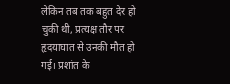लेकिन तब तक बहुत देर हो चुकी थी, प्रत्यक्ष तौर पर हृदयाघात से उनकी मौत हो गई। प्रशांत के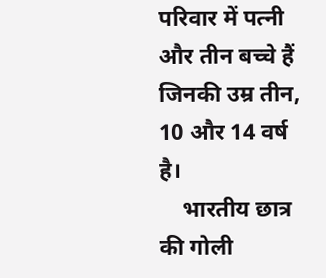परिवार में पत्नी और तीन बच्चे हैं जिनकी उम्र तीन, 10 और 14 वर्ष है।
    भारतीय छात्र की गोली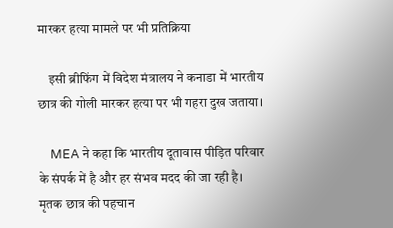मारकर हत्या मामले पर भी प्रतिक्रिया

    इसी ब्रीफिंग में विदेश मंत्रालय ने कनाडा में भारतीय छात्र की गोली मारकर हत्या पर भी गहरा दुख जताया।

    MEA ने कहा कि भारतीय दूतावास पीड़ित परिवार के संपर्क में है और हर संभव मदद की जा रही है। मृतक छात्र की पहचान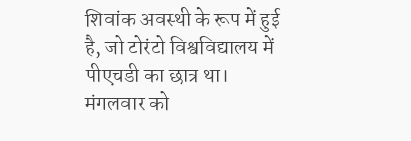शिवांक अवस्थी के रूप में हुई है, जो टोरंटो विश्वविद्यालय में पीएचडी का छात्र था। मंगलवार को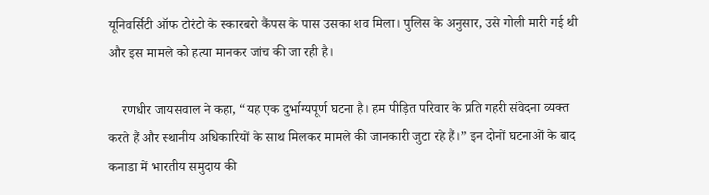यूनिवर्सिटी ऑफ टोरंटो के स्कारबरो कैंपस के पास उसका शव मिला। पुलिस के अनुसार, उसे गोली मारी गई थी और इस मामले को हत्या मानकर जांच की जा रही है।

    रणधीर जायसवाल ने कहा, “यह एक दुर्भाग्यपूर्ण घटना है। हम पीड़ित परिवार के प्रति गहरी संवेदना व्यक्त करते हैं और स्थानीय अधिकारियों के साथ मिलकर मामले की जानकारी जुटा रहे हैं।” इन दोनों घटनाओं के बाद कनाडा में भारतीय समुदाय की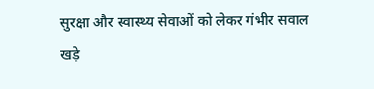सुरक्षा और स्वास्थ्य सेवाओं को लेकर गंभीर सवाल खड़े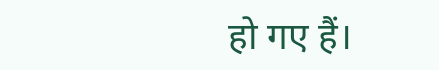हो गए हैं।